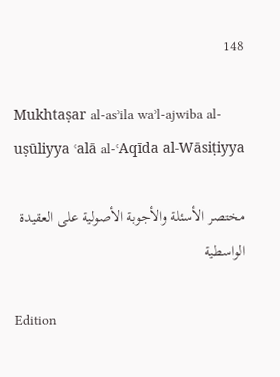148

Mukhtaṣar al-asʾila waʾl-ajwiba al-uṣūliyya ʿalā al-ʿAqīda al-Wāsiṭiyya

مختصر الأسئلة والأجوبة الأصولية على العقيدة الواسطية

Edition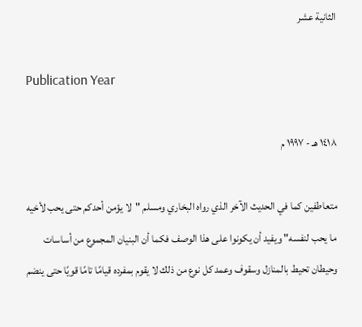الثانية عشر

Publication Year

١٤١٨ هـ - ١٩٩٧ م

متعاطفين كما في الحديث الآخر الذي رواه البخاري ومسلم "لا يؤمن أحدكم حتى يحب لأخيه ما يحب لنفسه" ويفيد أن يكونوا على هذا الوصف فكما أن البنيان المجموع من أساسات وحيطان تحيط بالمنازل وسقوف وعمد كل نوع من ذلك لا يقوم بمفرده قيامًا تامًا قويًا حتى ينضم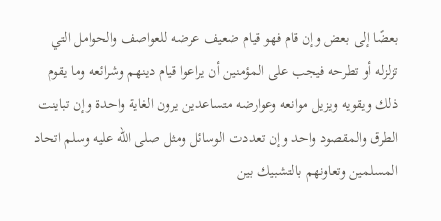بعضًا إلى بعض وإن قام فهو قيام ضعيف عرضه للعواصف والحوامل التي تزلزله أو تطرحه فيجب على المؤمنين أن يراعوا قيام دينهم وشرائعه وما يقوم ذلك ويقويه ويزيل موانعه وعوارضه متساعدين يرون الغاية واحدة وإن تباينت الطرق والمقصود واحد وإن تعددت الوسائل ومثل صلى الله عليه وسلم اتحاد المسلمين وتعاونهم بالتشبيك بين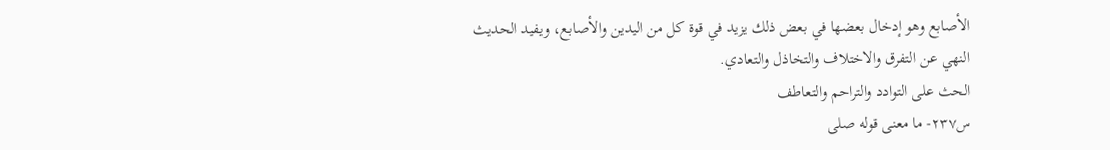الأصابع وهو إدخال بعضها في بعض ذلك يزيد في قوة كل من اليدين والأصابع، ويفيد الحديث النهي عن التفرق والاختلاف والتخاذل والتعادي.
الحث على التوادد والتراحم والتعاطف
س٢٣٧- ما معنى قوله صلى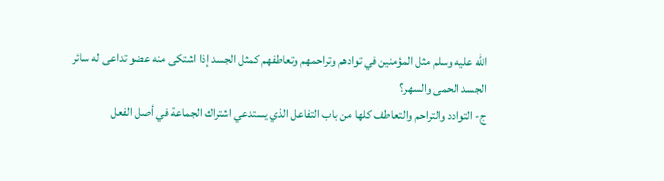الله عليه وسلم مثل المؤمنين في توادهم وتراحمهم وتعاطفهم كمثل الجسد إذا اشتكى منه عضو تداعى له سائر الجسد الحمى والسهر؟
ج- التوادد والتراحم والتعاطف كلها من باب التفاعل الذي يستدعي اشتراك الجماعة في أصل الفعل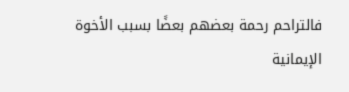فالتراحم رحمة بعضهم بعضًا بسبب الأخوة الإيمانية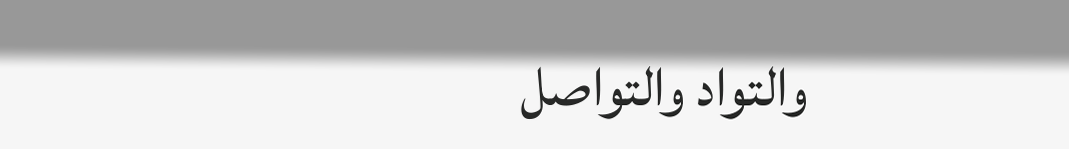والتواد والتواصل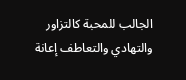الجالب للمحبة كالتزاور والتهادي والتعاطف إعانة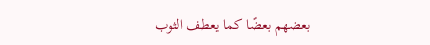بعضهم بعضًا كما يعطف الثوب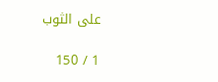على الثوب

1 / 150